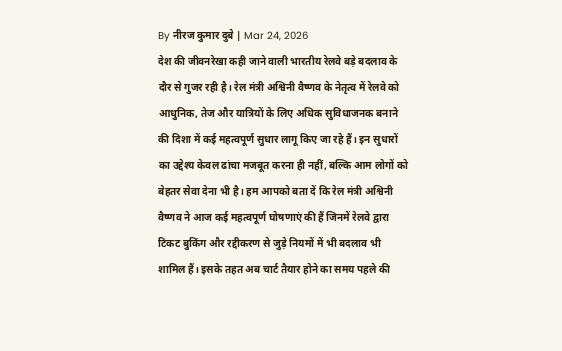By नीरज कुमार दुबे | Mar 24, 2026
देश की जीवनरेखा कही जाने वाली भारतीय रेलवे बड़े बदलाव के दौर से गुजर रही है। रेल मंत्री अश्विनी वैष्णव के नेतृत्व में रेलवे को आधुनिक, तेज और यात्रियों के लिए अधिक सुविधाजनक बनाने की दिशा में कई महत्वपूर्ण सुधार लागू किए जा रहे हैं। इन सुधारों का उद्देश्य केवल ढांचा मजबूत करना ही नहीं, बल्कि आम लोगों को बेहतर सेवा देना भी है। हम आपको बता दें कि रेल मंत्री अश्विनी वैष्णव ने आज कई महत्वपूर्ण घोषणाएं की हैं जिनमें रेलवे द्वारा टिकट बुकिंग और रद्दीकरण से जुड़े नियमों में भी बदलाव भी शामिल हैं। इसके तहत अब चार्ट तैयार होने का समय पहले की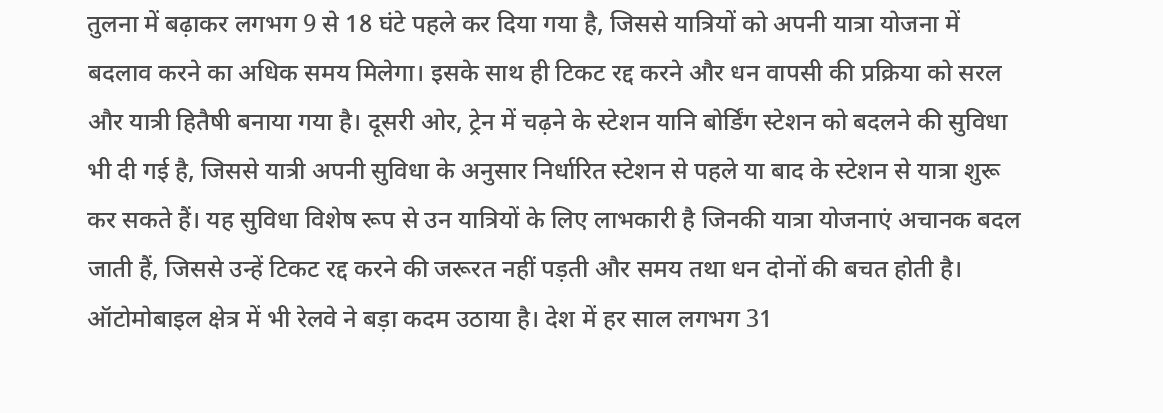तुलना में बढ़ाकर लगभग 9 से 18 घंटे पहले कर दिया गया है, जिससे यात्रियों को अपनी यात्रा योजना में बदलाव करने का अधिक समय मिलेगा। इसके साथ ही टिकट रद्द करने और धन वापसी की प्रक्रिया को सरल और यात्री हितैषी बनाया गया है। दूसरी ओर, ट्रेन में चढ़ने के स्टेशन यानि बोर्डिंग स्टेशन को बदलने की सुविधा भी दी गई है, जिससे यात्री अपनी सुविधा के अनुसार निर्धारित स्टेशन से पहले या बाद के स्टेशन से यात्रा शुरू कर सकते हैं। यह सुविधा विशेष रूप से उन यात्रियों के लिए लाभकारी है जिनकी यात्रा योजनाएं अचानक बदल जाती हैं, जिससे उन्हें टिकट रद्द करने की जरूरत नहीं पड़ती और समय तथा धन दोनों की बचत होती है।
ऑटोमोबाइल क्षेत्र में भी रेलवे ने बड़ा कदम उठाया है। देश में हर साल लगभग 31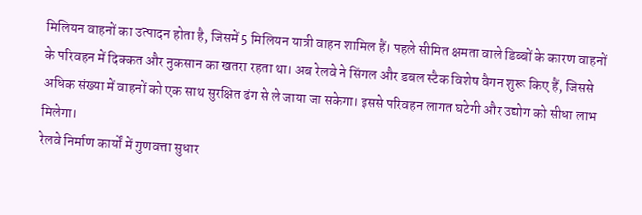मिलियन वाहनों का उत्पादन होता है, जिसमें 5 मिलियन यात्री वाहन शामिल हैं। पहले सीमित क्षमता वाले डिब्बों के कारण वाहनों के परिवहन में दिक्कत और नुकसान का खतरा रहता था। अब रेलवे ने सिंगल और डबल स्टैक विशेष वैगन शुरू किए हैं, जिससे अधिक संख्या में वाहनों को एक साथ सुरक्षित ढंग से ले जाया जा सकेगा। इससे परिवहन लागत घटेगी और उद्योग को सीधा लाभ मिलेगा।
रेलवे निर्माण कार्यों में गुणवत्ता सुधार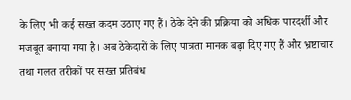के लिए भी कई सख्त कदम उठाए गए हैं। ठेके देने की प्रक्रिया को अधिक पारदर्शी और मजबूत बनाया गया है। अब ठेकेदारों के लिए पात्रता मानक बढ़ा दिए गए हैं और भ्रष्टाचार तथा गलत तरीकों पर सख्त प्रतिबंध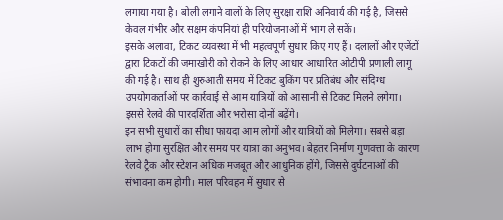लगाया गया है। बोली लगाने वालों के लिए सुरक्षा राशि अनिवार्य की गई है, जिससे केवल गंभीर और सक्षम कंपनियां ही परियोजनाओं में भाग ले सकें।
इसके अलावा, टिकट व्यवस्था में भी महत्वपूर्ण सुधार किए गए हैं। दलालों और एजेंटों द्वारा टिकटों की जमाखोरी को रोकने के लिए आधार आधारित ओटीपी प्रणाली लागू की गई है। साथ ही शुरुआती समय में टिकट बुकिंग पर प्रतिबंध और संदिग्ध उपयोगकर्ताओं पर कार्रवाई से आम यात्रियों को आसानी से टिकट मिलने लगेगा। इससे रेलवे की पारदर्शिता और भरोसा दोनों बढ़ेंगे।
इन सभी सुधारों का सीधा फायदा आम लोगों और यात्रियों को मिलेगा। सबसे बड़ा लाभ होगा सुरक्षित और समय पर यात्रा का अनुभव। बेहतर निर्माण गुणवत्ता के कारण रेलवे ट्रैक और स्टेशन अधिक मजबूत और आधुनिक होंगे, जिससे दुर्घटनाओं की संभावना कम होगी। माल परिवहन में सुधार से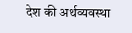देश की अर्थव्यवस्था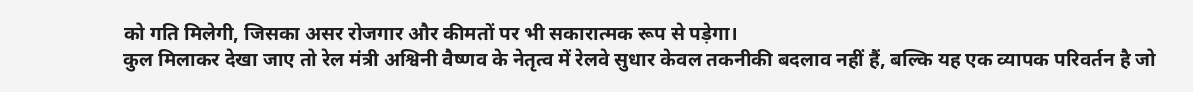को गति मिलेगी, जिसका असर रोजगार और कीमतों पर भी सकारात्मक रूप से पड़ेगा।
कुल मिलाकर देखा जाए तो रेल मंत्री अश्विनी वैष्णव के नेतृत्व में रेलवे सुधार केवल तकनीकी बदलाव नहीं हैं, बल्कि यह एक व्यापक परिवर्तन है जो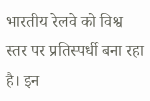भारतीय रेलवे को विश्व स्तर पर प्रतिस्पर्धी बना रहा है। इन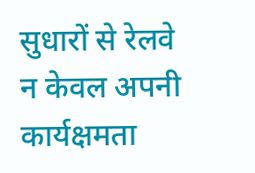सुधारों से रेलवे न केवल अपनी कार्यक्षमता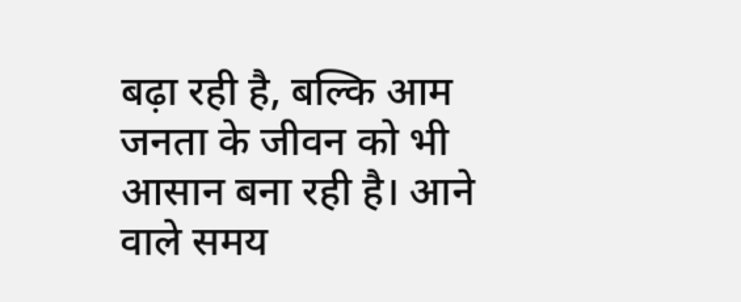बढ़ा रही है, बल्कि आम जनता के जीवन को भी आसान बना रही है। आने वाले समय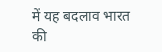में यह बदलाव भारत की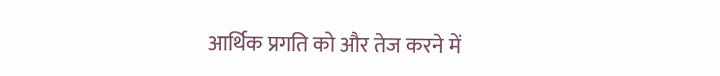आर्थिक प्रगति को और तेज करने में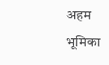अहम भूमिका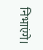निभाएंगे।